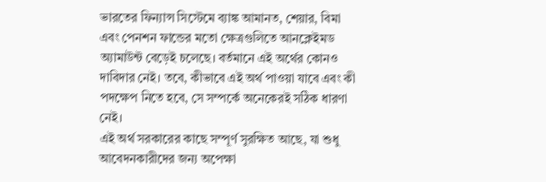ভারতের ফিন্যান্স সিস্টেমে ব্যাঙ্ক আমানত, শেয়ার, বিমা এবং পেনশন ফান্ডের মতো ক্ষেত্রগুলিতে আনক্লেইমড অ্যামাউন্ট বেড়েই চলেছে। বর্তমানে এই অর্থের কোনও দাবিদার নেই। তবে, কীভাবে এই অর্থ পাওয়া যাবে এবং কী পদক্ষেপ নিতে হবে, সে সম্পর্কে অনেকেরই সঠিক ধারণা নেই।
এই অর্থ সরকারের কাছে সম্পূর্ণ সুরক্ষিত আছে, যা শুধু আবেদনকারীদের জন্য অপেক্ষা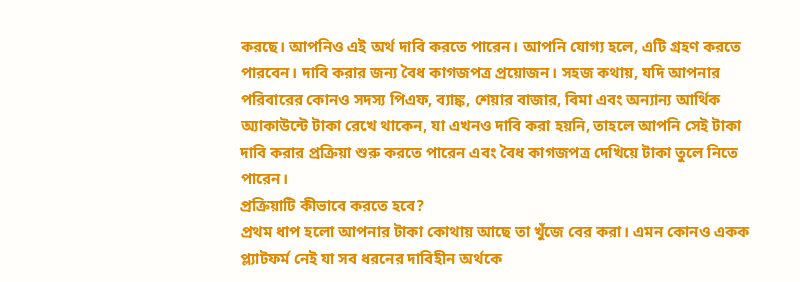করছে। আপনিও এই অর্থ দাবি করতে পারেন। আপনি যোগ্য হলে, এটি গ্রহণ করতে পারবেন। দাবি করার জন্য বৈধ কাগজপত্র প্রয়োজন। সহজ কথায়, যদি আপনার পরিবারের কোনও সদস্য পিএফ, ব্যাঙ্ক, শেয়ার বাজার, বিমা এবং অন্যান্য আর্থিক অ্যাকাউন্টে টাকা রেখে থাকেন, যা এখনও দাবি করা হয়নি, তাহলে আপনি সেই টাকা দাবি করার প্রক্রিয়া শুরু করতে পারেন এবং বৈধ কাগজপত্র দেখিয়ে টাকা তুলে নিতে পারেন।
প্রক্রিয়াটি কীভাবে করতে হবে?
প্রথম ধাপ হলো আপনার টাকা কোথায় আছে তা খুঁজে বের করা। এমন কোনও একক প্ল্যাটফর্ম নেই যা সব ধরনের দাবিহীন অর্থকে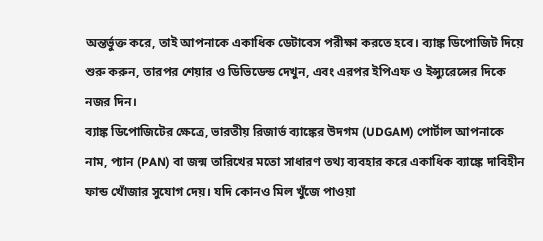অন্তর্ভুক্ত করে, তাই আপনাকে একাধিক ডেটাবেস পরীক্ষা করতে হবে। ব্যাঙ্ক ডিপোজিট দিয়ে শুরু করুন, তারপর শেয়ার ও ডিভিডেন্ড দেখুন, এবং এরপর ইপিএফ ও ইন্স্যুরেন্সের দিকে নজর দিন।
ব্যাঙ্ক ডিপোজিটের ক্ষেত্রে, ভারতীয় রিজার্ভ ব্যাঙ্কের উদগম (UDGAM) পোর্টাল আপনাকে নাম, প্যান (PAN) বা জন্ম তারিখের মতো সাধারণ তথ্য ব্যবহার করে একাধিক ব্যাঙ্কে দাবিহীন ফান্ড খোঁজার সুযোগ দেয়। যদি কোনও মিল খুঁজে পাওয়া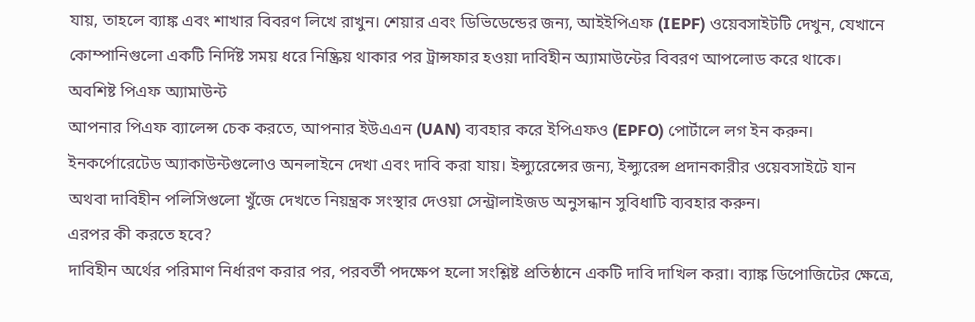যায়, তাহলে ব্যাঙ্ক এবং শাখার বিবরণ লিখে রাখুন। শেয়ার এবং ডিভিডেন্ডের জন্য, আইইপিএফ (IEPF) ওয়েবসাইটটি দেখুন, যেখানে কোম্পানিগুলো একটি নির্দিষ্ট সময় ধরে নিষ্ক্রিয় থাকার পর ট্রান্সফার হওয়া দাবিহীন অ্যামাউন্টের বিবরণ আপলোড করে থাকে।
অবশিষ্ট পিএফ অ্যামাউন্ট
আপনার পিএফ ব্যালেন্স চেক করতে, আপনার ইউএএন (UAN) ব্যবহার করে ইপিএফও (EPFO) পোর্টালে লগ ইন করুন। ইনকর্পোরেটেড অ্যাকাউন্টগুলোও অনলাইনে দেখা এবং দাবি করা যায়। ইন্স্যুরেন্সের জন্য, ইন্স্যুরেন্স প্রদানকারীর ওয়েবসাইটে যান অথবা দাবিহীন পলিসিগুলো খুঁজে দেখতে নিয়ন্ত্রক সংস্থার দেওয়া সেন্ট্রালাইজড অনুসন্ধান সুবিধাটি ব্যবহার করুন।
এরপর কী করতে হবে?
দাবিহীন অর্থের পরিমাণ নির্ধারণ করার পর, পরবর্তী পদক্ষেপ হলো সংশ্লিষ্ট প্রতিষ্ঠানে একটি দাবি দাখিল করা। ব্যাঙ্ক ডিপোজিটের ক্ষেত্রে,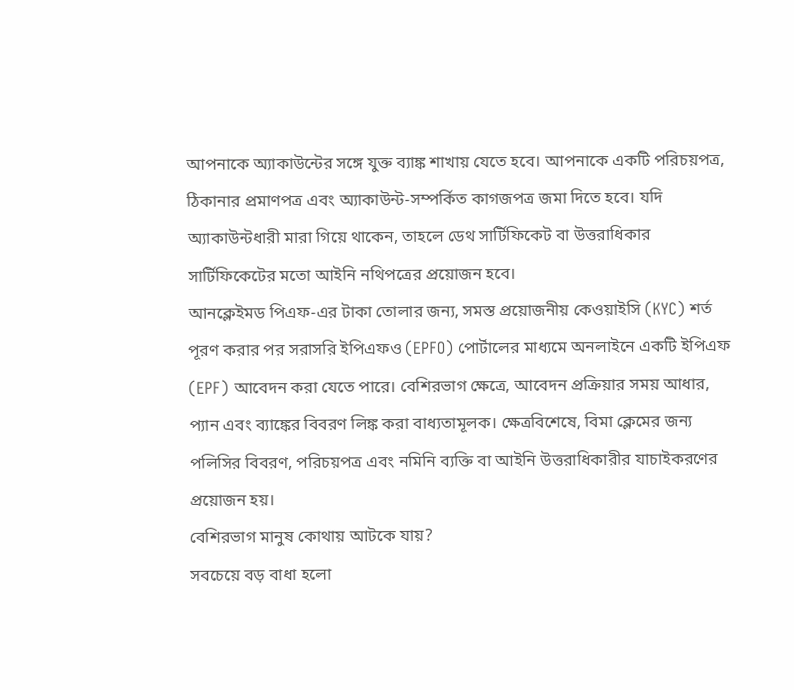আপনাকে অ্যাকাউন্টের সঙ্গে যুক্ত ব্যাঙ্ক শাখায় যেতে হবে। আপনাকে একটি পরিচয়পত্র, ঠিকানার প্রমাণপত্র এবং অ্যাকাউন্ট-সম্পর্কিত কাগজপত্র জমা দিতে হবে। যদি অ্যাকাউন্টধারী মারা গিয়ে থাকেন, তাহলে ডেথ সার্টিফিকেট বা উত্তরাধিকার সার্টিফিকেটের মতো আইনি নথিপত্রের প্রয়োজন হবে।
আনক্লেইমড পিএফ-এর টাকা তোলার জন্য, সমস্ত প্রয়োজনীয় কেওয়াইসি (KYC) শর্ত পূরণ করার পর সরাসরি ইপিএফও (EPFO) পোর্টালের মাধ্যমে অনলাইনে একটি ইপিএফ (EPF) আবেদন করা যেতে পারে। বেশিরভাগ ক্ষেত্রে, আবেদন প্রক্রিয়ার সময় আধার, প্যান এবং ব্যাঙ্কের বিবরণ লিঙ্ক করা বাধ্যতামূলক। ক্ষেত্রবিশেষে, বিমা ক্লেমের জন্য পলিসির বিবরণ, পরিচয়পত্র এবং নমিনি ব্যক্তি বা আইনি উত্তরাধিকারীর যাচাইকরণের প্রয়োজন হয়।
বেশিরভাগ মানুষ কোথায় আটকে যায়?
সবচেয়ে বড় বাধা হলো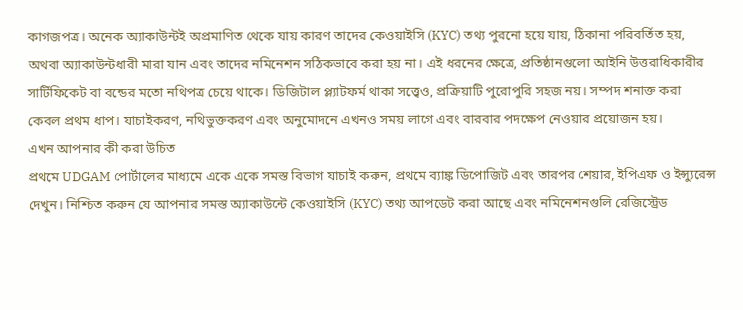কাগজপত্র। অনেক অ্যাকাউন্টই অপ্রমাণিত থেকে যায় কারণ তাদের কেওয়াইসি (KYC) তথ্য পুরনো হয়ে যায়, ঠিকানা পরিবর্তিত হয়, অথবা অ্যাকাউন্টধারী মারা যান এবং তাদের নমিনেশন সঠিকভাবে করা হয় না। এই ধরনের ক্ষেত্রে, প্রতিষ্ঠানগুলো আইনি উত্তরাধিকারীর সার্টিফিকেট বা বন্ডের মতো নথিপত্র চেয়ে থাকে। ডিজিটাল প্ল্যাটফর্ম থাকা সত্ত্বেও, প্রক্রিয়াটি পুরোপুরি সহজ নয়। সম্পদ শনাক্ত করা কেবল প্রথম ধাপ। যাচাইকরণ, নথিভুক্তকরণ এবং অনুমোদনে এখনও সময় লাগে এবং বারবার পদক্ষেপ নেওয়ার প্রয়োজন হয়।
এখন আপনার কী করা উচিত
প্রথমে UDGAM পোর্টালের মাধ্যমে একে একে সমস্ত বিভাগ যাচাই করুন, প্রথমে ব্যাঙ্ক ডিপোজিট এবং তারপর শেয়ার, ইপিএফ ও ইন্স্যুরেন্স দেখুন। নিশ্চিত করুন যে আপনার সমস্ত অ্যাকাউন্টে কেওয়াইসি (KYC) তথ্য আপডেট করা আছে এবং নমিনেশনগুলি রেজিস্ট্রেড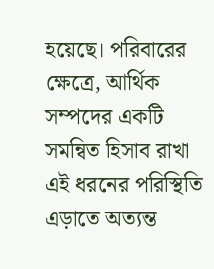হয়েছে। পরিবারের ক্ষেত্রে, আর্থিক সম্পদের একটি সমন্বিত হিসাব রাখা এই ধরনের পরিস্থিতি এড়াতে অত্যন্ত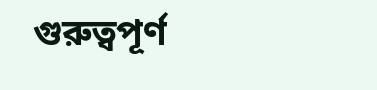গুরুত্বপূর্ণ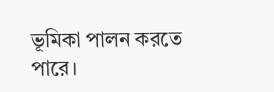ভূমিকা পালন করতে পারে।